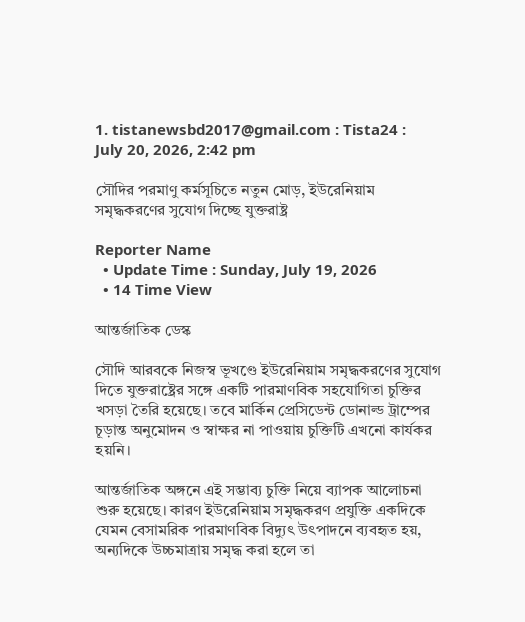1. tistanewsbd2017@gmail.com : Tista24 :
July 20, 2026, 2:42 pm

সৌদির পরমাণু কর্মসূচিতে নতুন মোড়, ইউরেনিয়াম সমৃদ্ধকরণের সুযোগ দিচ্ছে যুক্তরাষ্ট্র

Reporter Name
  • Update Time : Sunday, July 19, 2026
  • 14 Time View

আন্তর্জাতিক ডেস্ক

সৌদি আরবকে নিজস্ব ভূখণ্ডে ইউরেনিয়াম সমৃদ্ধকরণের সুযোগ দিতে যুক্তরাষ্ট্রের সঙ্গে একটি পারমাণবিক সহযোগিতা চুক্তির খসড়া তৈরি হয়েছে। তবে মার্কিন প্রেসিডেন্ট ডোনাল্ড ট্রাম্পের চূড়ান্ত অনুমোদন ও স্বাক্ষর না পাওয়ায় চুক্তিটি এখনো কার্যকর হয়নি।

আন্তর্জাতিক অঙ্গনে এই সম্ভাব্য চুক্তি নিয়ে ব্যাপক আলোচনা শুরু হয়েছে। কারণ ইউরেনিয়াম সমৃদ্ধকরণ প্রযুক্তি একদিকে যেমন বেসামরিক পারমাণবিক বিদ্যুৎ উৎপাদনে ব্যবহৃত হয়, অন্যদিকে উচ্চমাত্রায় সমৃদ্ধ করা হলে তা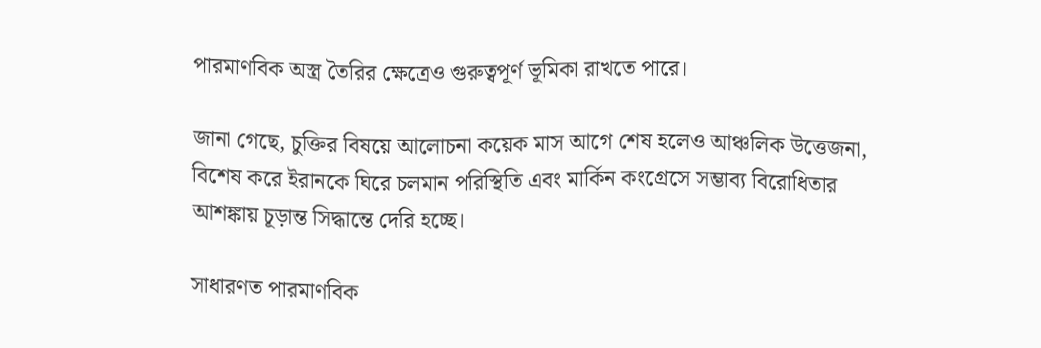পারমাণবিক অস্ত্র তৈরির ক্ষেত্রেও গুরুত্বপূর্ণ ভূমিকা রাখতে পারে।

জানা গেছে, চুক্তির বিষয়ে আলোচনা কয়েক মাস আগে শেষ হলেও আঞ্চলিক উত্তেজনা, বিশেষ করে ইরানকে ঘিরে চলমান পরিস্থিতি এবং মার্কিন কংগ্রেসে সম্ভাব্য বিরোধিতার আশঙ্কায় চূড়ান্ত সিদ্ধান্তে দেরি হচ্ছে।

সাধারণত পারমাণবিক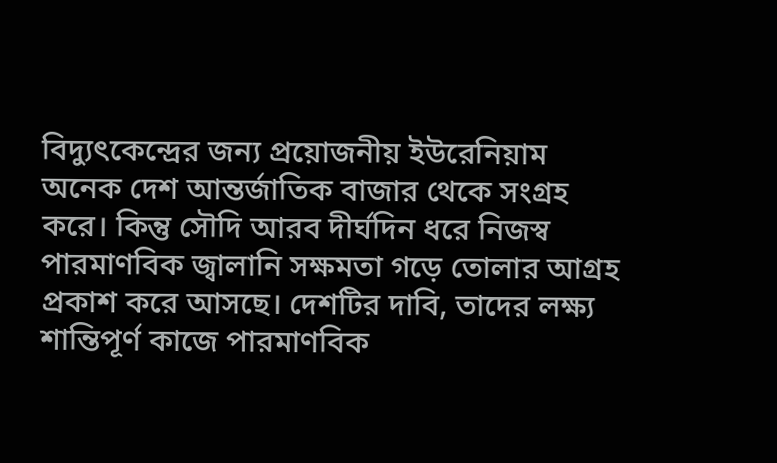বিদ্যুৎকেন্দ্রের জন্য প্রয়োজনীয় ইউরেনিয়াম অনেক দেশ আন্তর্জাতিক বাজার থেকে সংগ্রহ করে। কিন্তু সৌদি আরব দীর্ঘদিন ধরে নিজস্ব পারমাণবিক জ্বালানি সক্ষমতা গড়ে তোলার আগ্রহ প্রকাশ করে আসছে। দেশটির দাবি, তাদের লক্ষ্য শান্তিপূর্ণ কাজে পারমাণবিক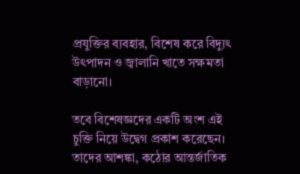প্রযুক্তির ব্যবহার, বিশেষ করে বিদ্যুৎ উৎপাদন ও জ্বালানি খাতে সক্ষমতা বাড়ানো।

তবে বিশেষজ্ঞদের একটি অংশ এই চুক্তি নিয়ে উদ্বেগ প্রকাশ করেছেন। তাদের আশঙ্কা, কঠোর আন্তর্জাতিক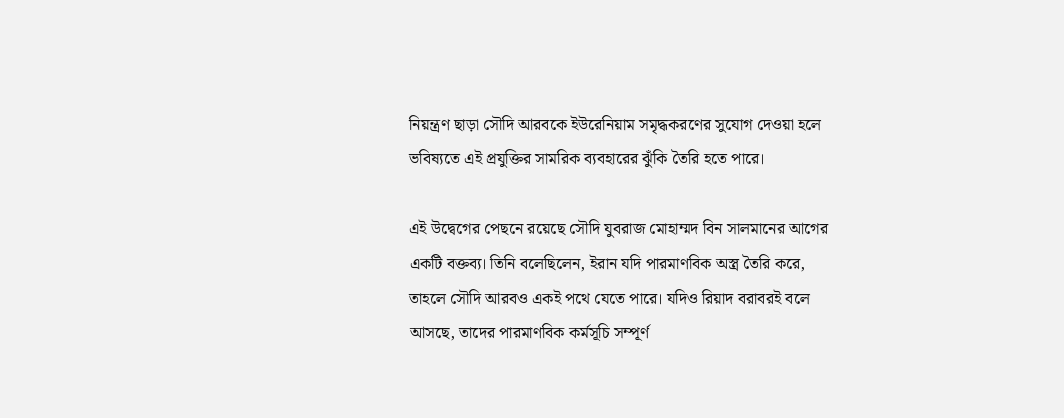নিয়ন্ত্রণ ছাড়া সৌদি আরবকে ইউরেনিয়াম সমৃদ্ধকরণের সুযোগ দেওয়া হলে ভবিষ্যতে এই প্রযুক্তির সামরিক ব্যবহারের ঝুঁকি তৈরি হতে পারে।

এই উদ্বেগের পেছনে রয়েছে সৌদি যুবরাজ মোহাম্মদ বিন সালমানের আগের একটি বক্তব্য। তিনি বলেছিলেন, ইরান যদি পারমাণবিক অস্ত্র তৈরি করে, তাহলে সৌদি আরবও একই পথে যেতে পারে। যদিও রিয়াদ বরাবরই বলে আসছে, তাদের পারমাণবিক কর্মসূচি সম্পূর্ণ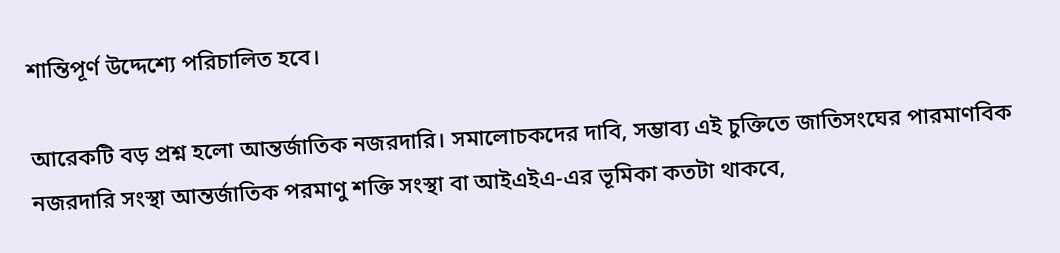শান্তিপূর্ণ উদ্দেশ্যে পরিচালিত হবে।

আরেকটি বড় প্রশ্ন হলো আন্তর্জাতিক নজরদারি। সমালোচকদের দাবি, সম্ভাব্য এই চুক্তিতে জাতিসংঘের পারমাণবিক নজরদারি সংস্থা আন্তর্জাতিক পরমাণু শক্তি সংস্থা বা আইএইএ-এর ভূমিকা কতটা থাকবে,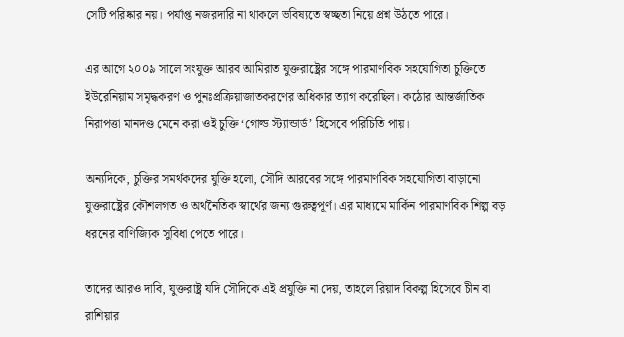সেটি পরিষ্কার নয়। পর্যাপ্ত নজরদারি না থাকলে ভবিষ্যতে স্বচ্ছতা নিয়ে প্রশ্ন উঠতে পারে।

এর আগে ২০০৯ সালে সংযুক্ত আরব আমিরাত যুক্তরাষ্ট্রের সঙ্গে পারমাণবিক সহযোগিতা চুক্তিতে ইউরেনিয়াম সমৃদ্ধকরণ ও পুনঃপ্রক্রিয়াজাতকরণের অধিকার ত্যাগ করেছিল। কঠোর আন্তর্জাতিক নিরাপত্তা মানদণ্ড মেনে করা ওই চুক্তি ‘গোল্ড স্ট্যান্ডার্ড’ হিসেবে পরিচিতি পায়।

অন্যদিকে, চুক্তির সমর্থকদের যুক্তি হলো, সৌদি আরবের সঙ্গে পারমাণবিক সহযোগিতা বাড়ানো যুক্তরাষ্ট্রের কৌশলগত ও অর্থনৈতিক স্বার্থের জন্য গুরুত্বপূর্ণ। এর মাধ্যমে মার্কিন পারমাণবিক শিল্প বড় ধরনের বাণিজ্যিক সুবিধা পেতে পারে।

তাদের আরও দাবি, যুক্তরাষ্ট্র যদি সৌদিকে এই প্রযুক্তি না দেয়, তাহলে রিয়াদ বিকল্প হিসেবে চীন বা রাশিয়ার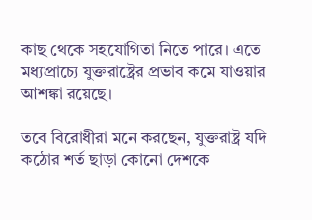কাছ থেকে সহযোগিতা নিতে পারে। এতে মধ্যপ্রাচ্যে যুক্তরাষ্ট্রের প্রভাব কমে যাওয়ার আশঙ্কা রয়েছে।

তবে বিরোধীরা মনে করছেন, যুক্তরাষ্ট্র যদি কঠোর শর্ত ছাড়া কোনো দেশকে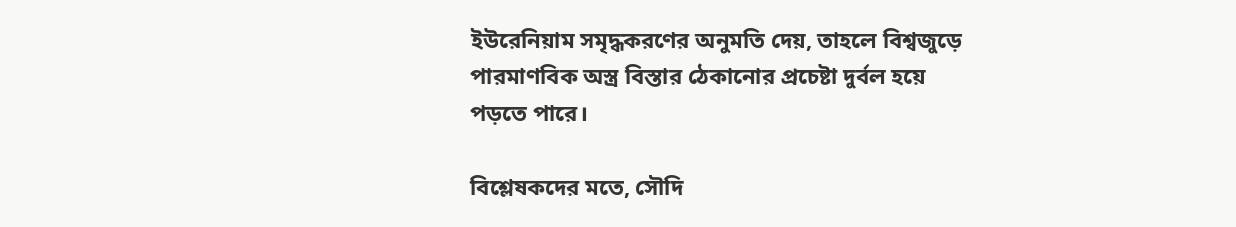ইউরেনিয়াম সমৃদ্ধকরণের অনুমতি দেয়, তাহলে বিশ্বজুড়ে পারমাণবিক অস্ত্র বিস্তার ঠেকানোর প্রচেষ্টা দুর্বল হয়ে পড়তে পারে।

বিশ্লেষকদের মতে, সৌদি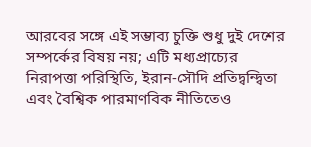আরবের সঙ্গে এই সম্ভাব্য চুক্তি শুধু দুই দেশের সম্পর্কের বিষয় নয়; এটি মধ্যপ্রাচ্যের নিরাপত্তা পরিস্থিতি, ইরান-সৌদি প্রতিদ্বন্দ্বিতা এবং বৈশ্বিক পারমাণবিক নীতিতেও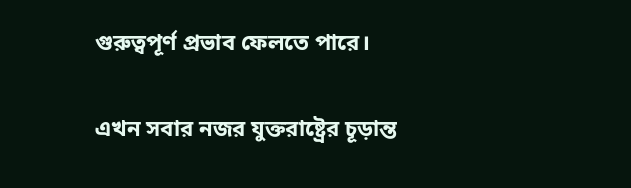গুরুত্বপূর্ণ প্রভাব ফেলতে পারে।

এখন সবার নজর যুক্তরাষ্ট্রের চূড়ান্ত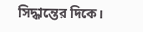সিদ্ধান্তের দিকে।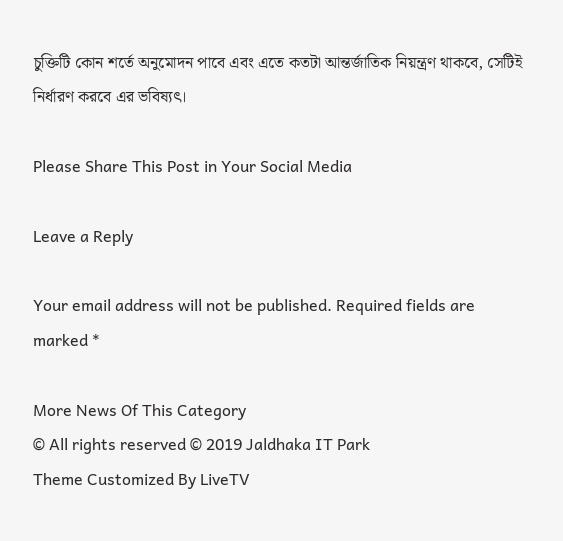চুক্তিটি কোন শর্তে অনুমোদন পাবে এবং এতে কতটা আন্তর্জাতিক নিয়ন্ত্রণ থাকবে, সেটিই নির্ধারণ করবে এর ভবিষ্যৎ।

Please Share This Post in Your Social Media

Leave a Reply

Your email address will not be published. Required fields are marked *

More News Of This Category
© All rights reserved © 2019 Jaldhaka IT Park
Theme Customized By LiveTV